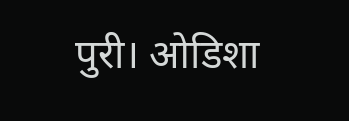पुरी। ओडिशा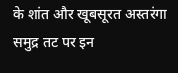के शांत और खूबसूरत अस्तरंगा समुद्र तट पर इन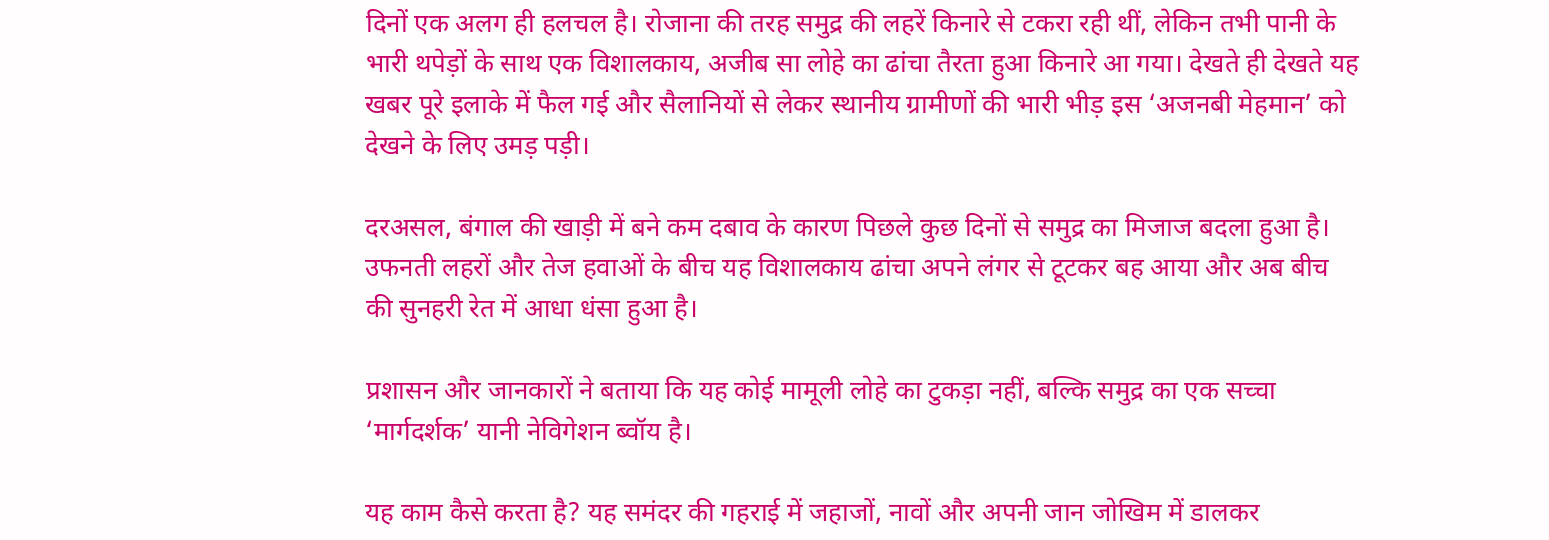दिनों एक अलग ही हलचल है। रोजाना की तरह समुद्र की लहरें किनारे से टकरा रही थीं, लेकिन तभी पानी के भारी थपेड़ों के साथ एक विशालकाय, अजीब सा लोहे का ढांचा तैरता हुआ किनारे आ गया। देखते ही देखते यह खबर पूरे इलाके में फैल गई और सैलानियों से लेकर स्थानीय ग्रामीणों की भारी भीड़ इस ‘अजनबी मेहमान’ को देखने के लिए उमड़ पड़ी।

दरअसल, बंगाल की खाड़ी में बने कम दबाव के कारण पिछले कुछ दिनों से समुद्र का मिजाज बदला हुआ है। उफनती लहरों और तेज हवाओं के बीच यह विशालकाय ढांचा अपने लंगर से टूटकर बह आया और अब बीच की सुनहरी रेत में आधा धंसा हुआ है।

प्रशासन और जानकारों ने बताया कि यह कोई मामूली लोहे का टुकड़ा नहीं, बल्कि समुद्र का एक सच्चा ‘मार्गदर्शक’ यानी नेविगेशन ब्वॉय है।

यह काम कैसे करता है? यह समंदर की गहराई में जहाजों, नावों और अपनी जान जोखिम में डालकर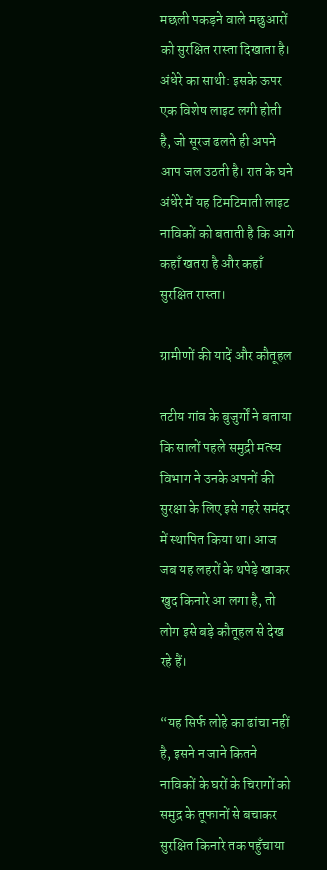मछली पकड़ने वाले मछुआरों को सुरक्षित रास्ता दिखाता है। अंधेरे का साथी: इसके ऊपर एक विशेष लाइट लगी होती है, जो सूरज ढलते ही अपने आप जल उठती है। रात के घने अंधेरे में यह टिमटिमाती लाइट नाविकों को बताती है कि आगे कहाँ खतरा है और कहाँ सुरक्षित रास्ता।

ग्रामीणों की यादें और कौतूहल

तटीय गांव के बुजुर्गों ने बताया कि सालों पहले समुद्री मत्स्य विभाग ने उनके अपनों की सुरक्षा के लिए इसे गहरे समंदर में स्थापित किया था। आज जब यह लहरों के थपेड़े खाकर खुद किनारे आ लगा है, तो लोग इसे बड़े कौतूहल से देख रहे हैं।

“यह सिर्फ लोहे का ढांचा नहीं है, इसने न जाने कितने नाविकों के घरों के चिरागों को समुद्र के तूफानों से बचाकर सुरक्षित किनारे तक पहुँचाया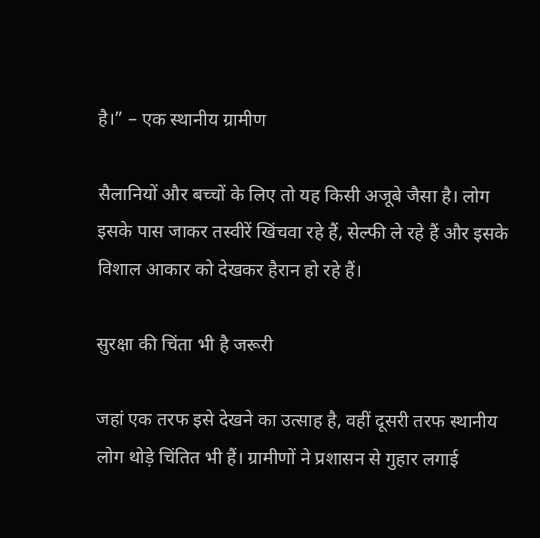है।” – एक स्थानीय ग्रामीण

सैलानियों और बच्चों के लिए तो यह किसी अजूबे जैसा है। लोग इसके पास जाकर तस्वीरें खिंचवा रहे हैं, सेल्फी ले रहे हैं और इसके विशाल आकार को देखकर हैरान हो रहे हैं।

सुरक्षा की चिंता भी है जरूरी

जहां एक तरफ इसे देखने का उत्साह है, वहीं दूसरी तरफ स्थानीय लोग थोड़े चिंतित भी हैं। ग्रामीणों ने प्रशासन से गुहार लगाई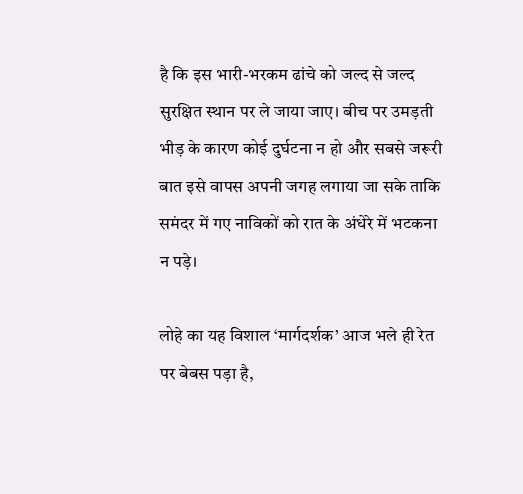है कि इस भारी-भरकम ढांचे को जल्द से जल्द सुरक्षित स्थान पर ले जाया जाए। बीच पर उमड़ती भीड़ के कारण कोई दुर्घटना न हो और सबसे जरूरी बात इसे वापस अपनी जगह लगाया जा सके ताकि समंदर में गए नाविकों को रात के अंधेरे में भटकना न पड़े।

लोहे का यह विशाल ‘मार्गदर्शक’ आज भले ही रेत पर बेबस पड़ा है,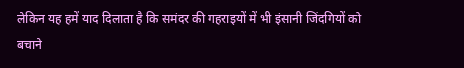लेकिन यह हमें याद दिलाता है कि समंदर की गहराइयों में भी इंसानी जिंदगियों को बचाने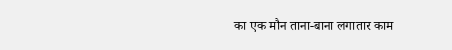का एक मौन ताना-बाना लगातार काम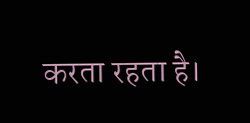करता रहता है।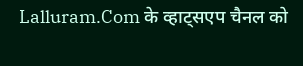Lalluram.Com के व्हाट्सएप चैनल को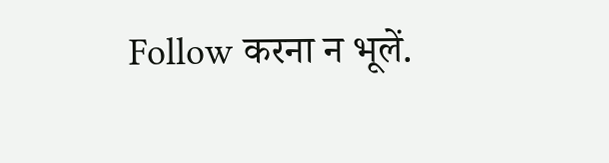Follow करना न भूलें.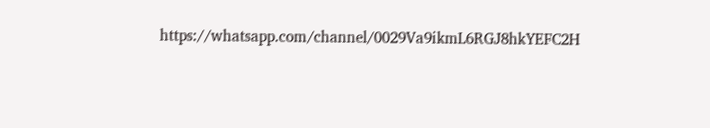https://whatsapp.com/channel/0029Va9ikmL6RGJ8hkYEFC2H